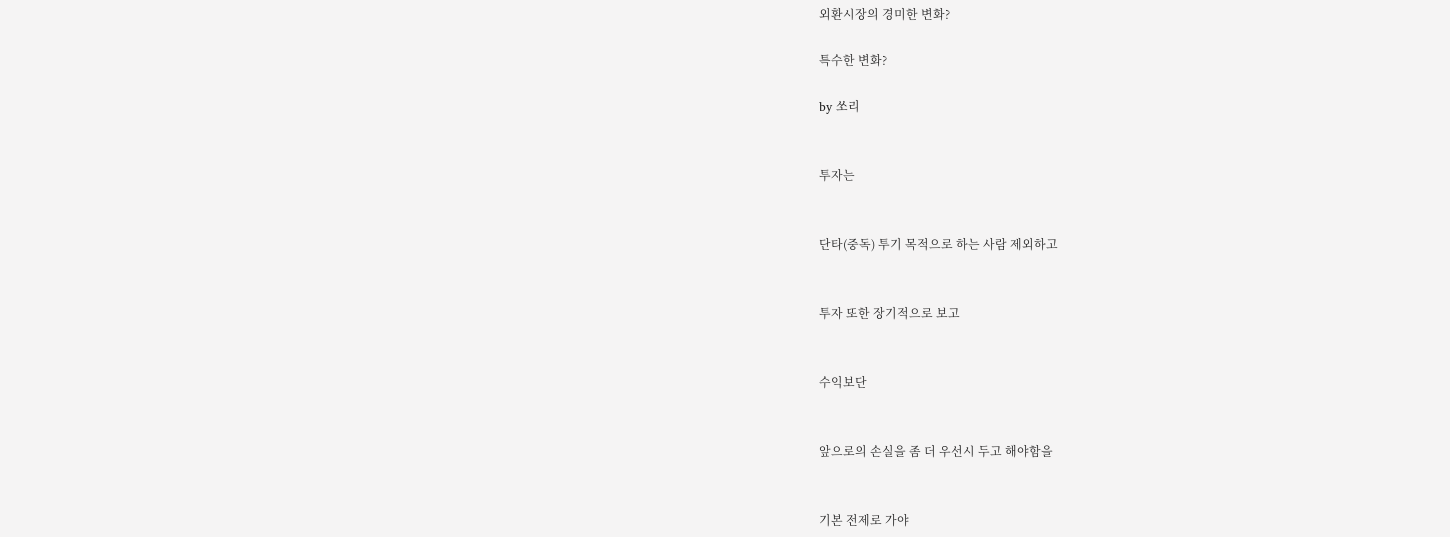외환시장의 경미한 변화?

특수한 변화?

by 쏘리


투자는


단타(중독) 투기 목적으로 하는 사람 제외하고


투자 또한 장기적으로 보고


수익보단


앞으로의 손실을 좀 더 우선시 두고 해야함을


기본 전제로 가야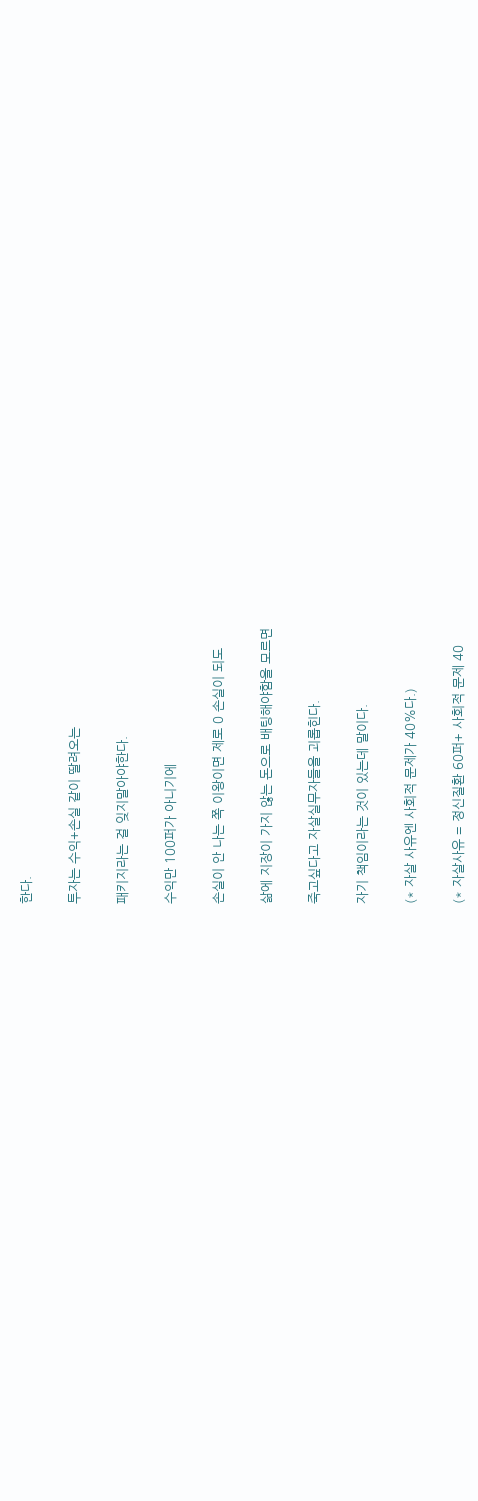한다.


투자는 수익+손실 같이 딸려오는


패키지라는 걸 잊지말아야한다.


수익만 100퍼가 아니기에


손실이 안 나는 쪽 이왕이면 제로 0 손실이 되도


삶에 지장이 가지 않는 돈으로 배팅해야함을 모르면


죽고싶다고 자살실무자들을 괴롭힌다.


자기 책임이라는 것이 있는데 말이다.


(* 자살 사유엔 사회적 문제가 40%다.)


(* 자살사유 = 정신질환 60퍼+ 사회적 문제 40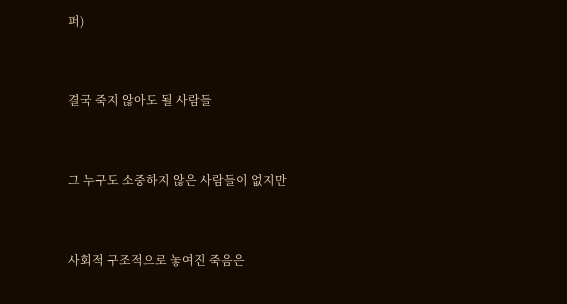퍼)


결국 죽지 않아도 될 사람들


그 누구도 소중하지 않은 사람들이 없지만


사회적 구조적으로 놓여진 죽음은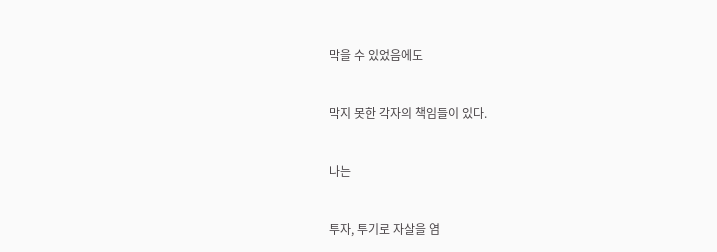막을 수 있었음에도


막지 못한 각자의 책임들이 있다.


나는


투자, 투기로 자살을 염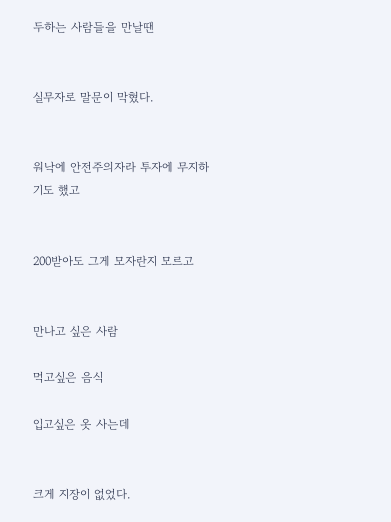두하는 사람들을 만날땐


실무자로 말문이 막혔다.


워낙에 안전주의자라 투자에 무지하기도 했고


200받아도 그게 모자란지 모르고


만나고 싶은 사람

먹고싶은 음식

입고싶은 옷 사는데


크게 지장이 없었다.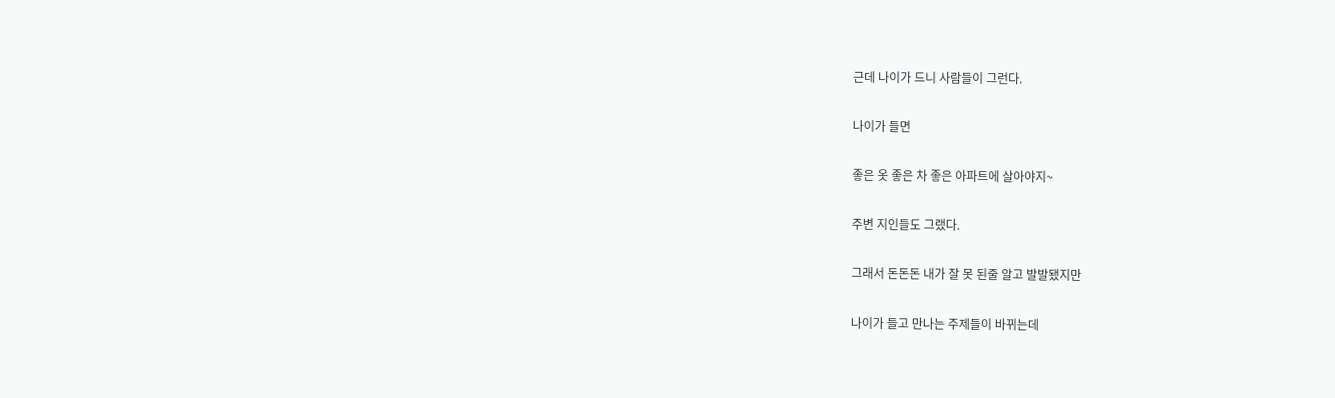근데 나이가 드니 사람들이 그런다.


나이가 들면


좋은 옷 좋은 차 좋은 아파트에 살아야지~


주변 지인들도 그랬다.


그래서 돈돈돈 내가 잘 못 된줄 알고 발발됐지만


나이가 들고 만나는 주제들이 바뀌는데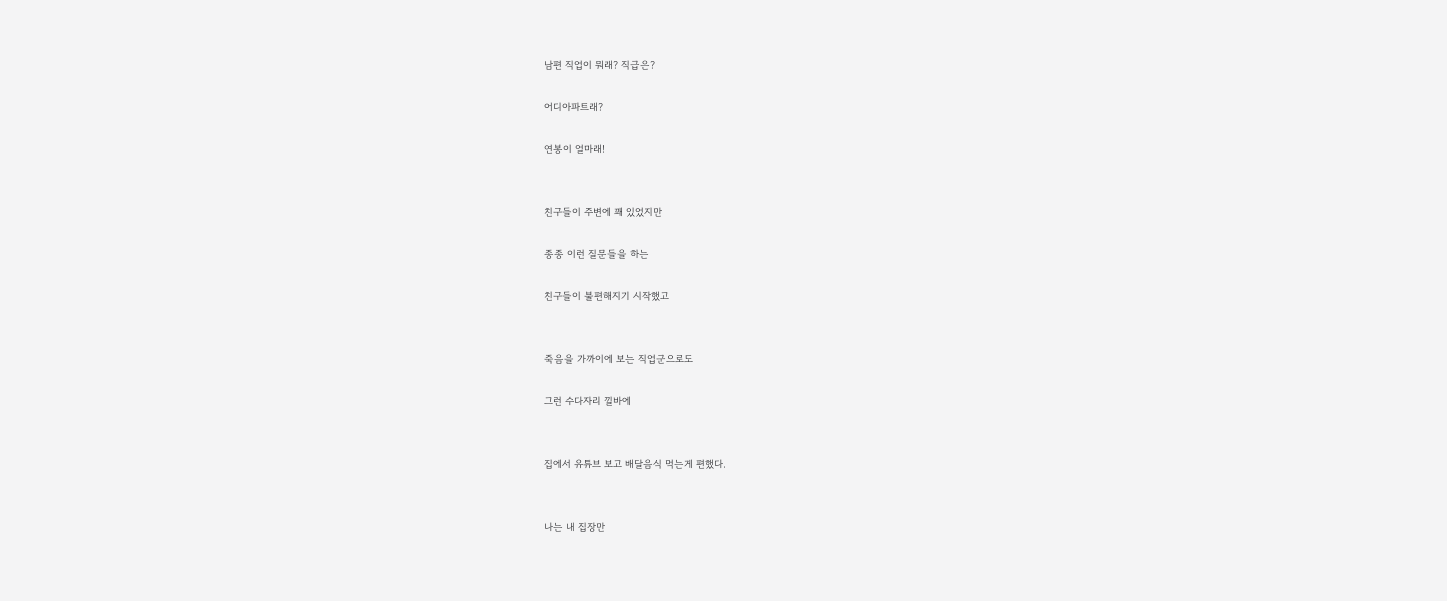남편 직업이 뭐래? 직급은?

어디아파트래?

연봉이 얼마래!


친구들이 주변에 꽤 있었지만

종종 이런 질문들을 하는

친구들이 불편해지기 시작했고


죽음을 가까이에 보는 직업군으로도

그런 수다자리 낄바에


집에서 유튜브 보고 배달음식 먹는게 편했다.


나는 내 집장만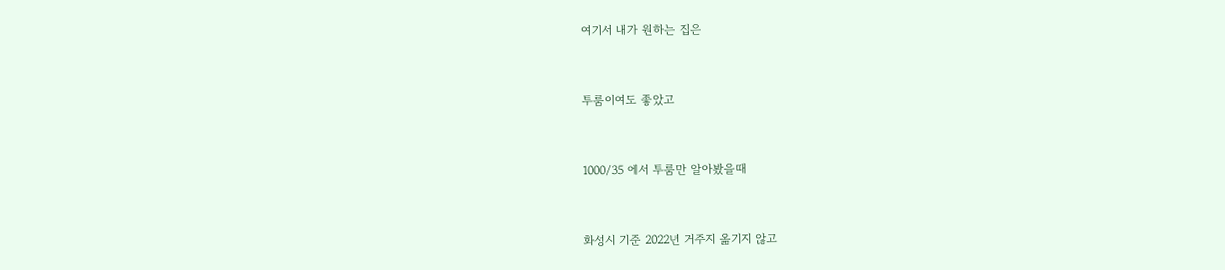여기서 내가 원하는 집은


투룸이여도 좋았고


1000/35 에서 투룸만 알아봤을때


화성시 기준 2022년 거주지 옮기지 않고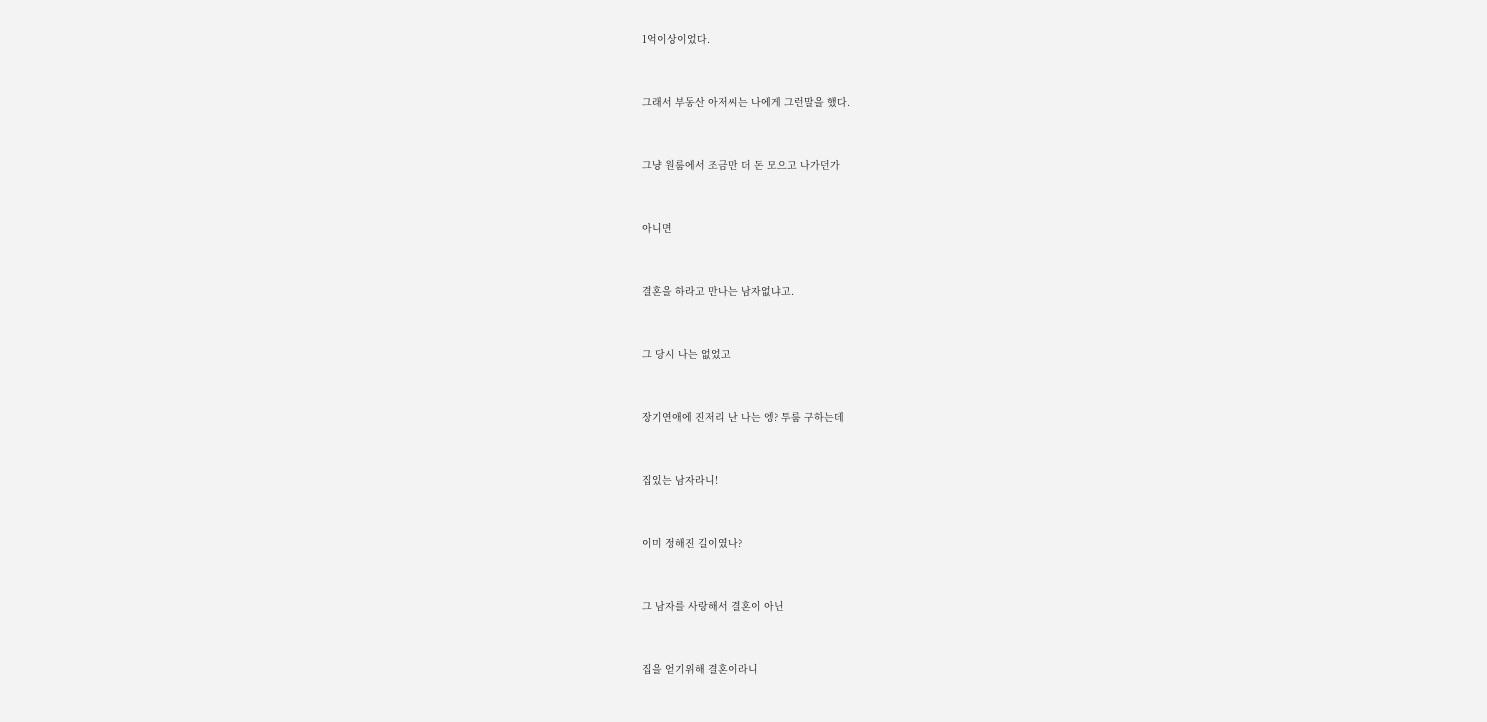1억이상이었다.


그래서 부동산 아저씨는 나에게 그런말을 했다.


그냥 원룸에서 조금만 더 돈 모으고 나가던가


아니면


결혼을 하라고 만나는 남자없냐고.


그 당시 나는 없었고


장기연애에 진저리 난 나는 엥? 투룸 구하는데


집있는 남자라니!


이미 정해진 길이였나?


그 남자를 사랑해서 결혼이 아닌


집을 얻기위해 결혼이라니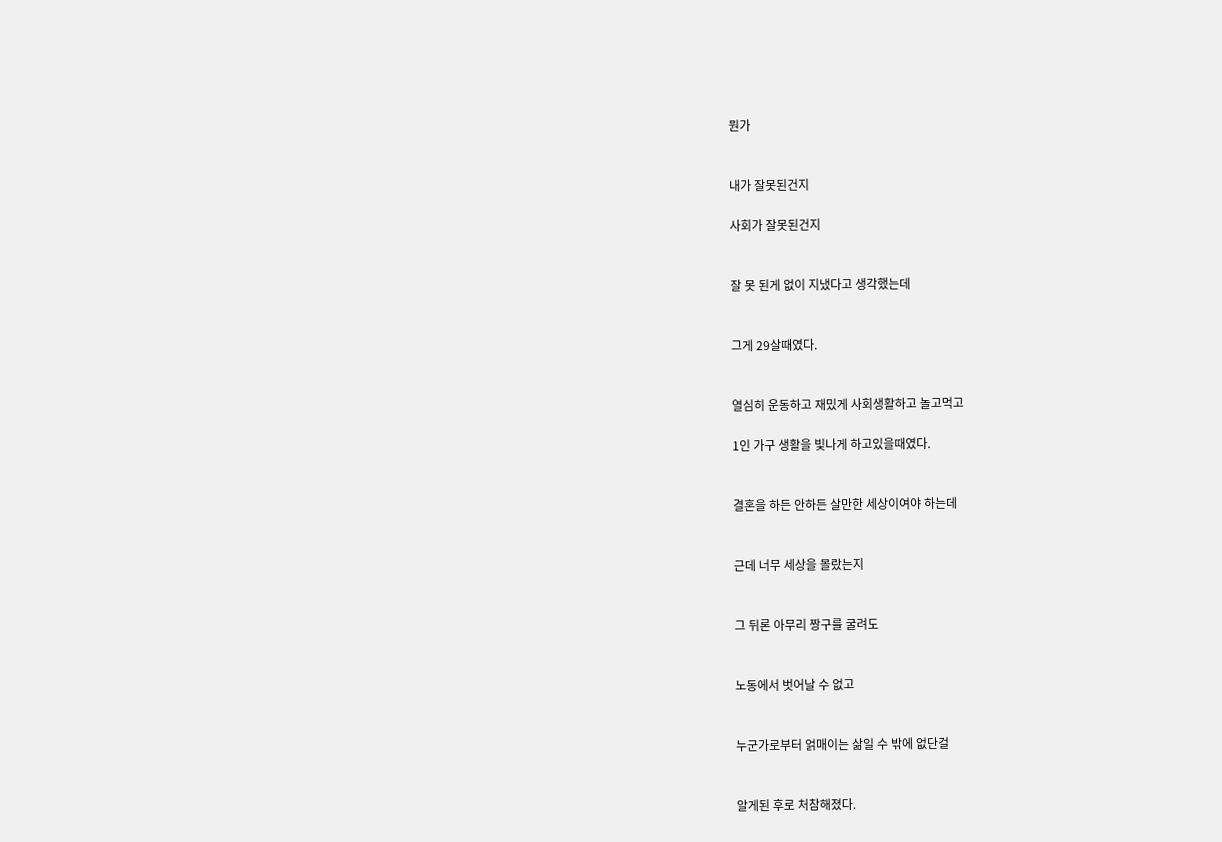뭔가


내가 잘못된건지

사회가 잘못된건지


잘 못 된게 없이 지냈다고 생각했는데


그게 29살때였다.


열심히 운동하고 재밌게 사회생활하고 놀고먹고

1인 가구 생활을 빛나게 하고있을때였다.


결혼을 하든 안하든 살만한 세상이여야 하는데


근데 너무 세상을 몰랐는지


그 뒤론 아무리 짱구를 굴려도


노동에서 벗어날 수 없고


누군가로부터 얽매이는 삶일 수 밖에 없단걸


알게된 후로 처참해졌다.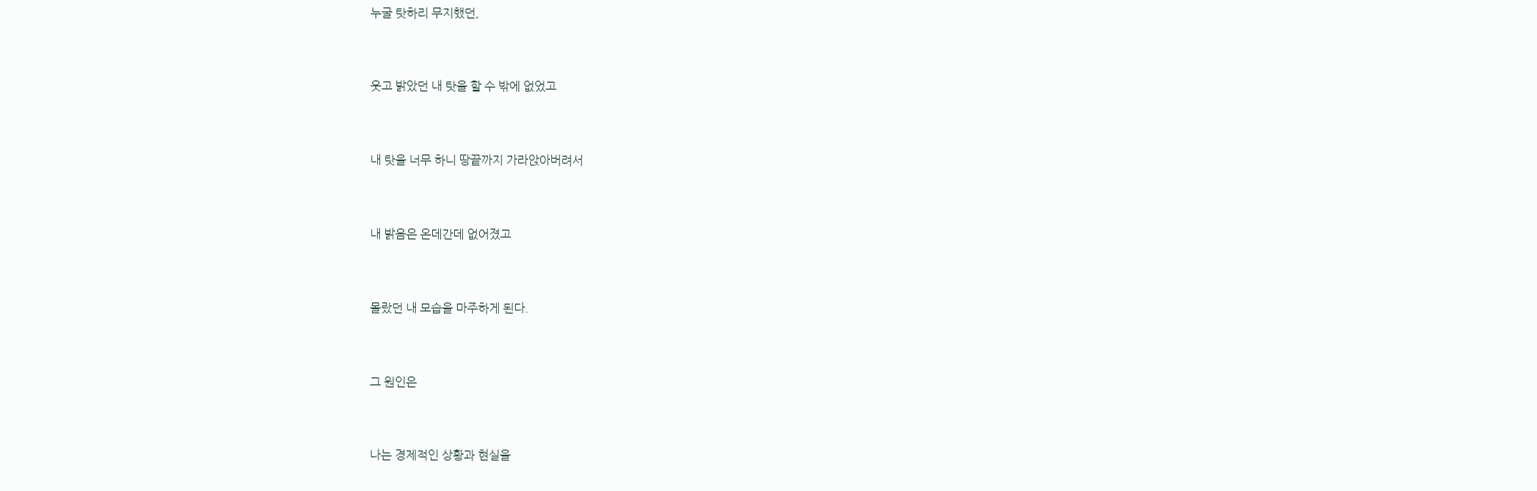누굴 탓하리 무지했던,


웃고 밝았던 내 탓을 할 수 밖에 없었고


내 탓을 너무 하니 땅끝까지 가라앉아버려서


내 밝음은 온데간데 없어졌고


몰랐던 내 모습을 마주하게 된다.


그 원인은


나는 경제적인 상황과 현실을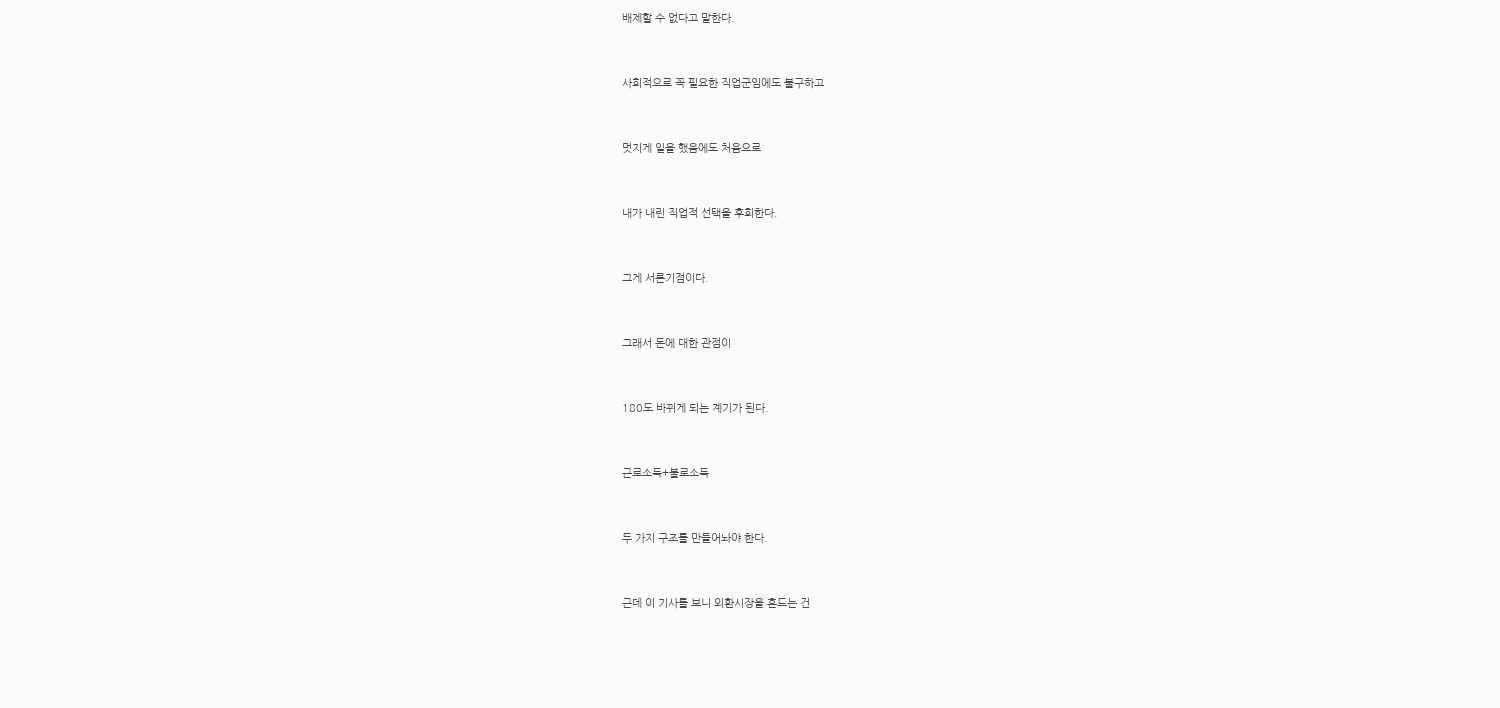배제할 수 없다고 말한다.


사회적으로 꼭 필요한 직업군임에도 불구하고


멋지게 일을 했음에도 처음으로


내가 내린 직업적 선택을 후회한다.


그게 서른기점이다.


그래서 돈에 대한 관점이


180도 바뀌게 되는 계기가 된다.


근로소득+불로소득


두 가지 구조를 만들어놔야 한다.


근데 이 기사를 보니 외환시장을 흔드는 건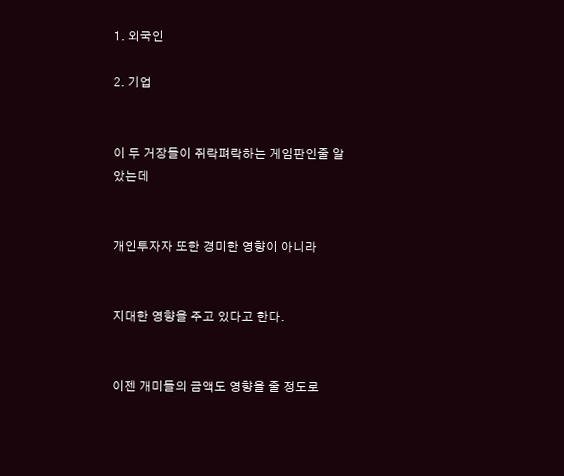1. 외국인

2. 기업


이 두 거장들이 쥐락펴락하는 게임판인줄 알았는데


개인투자자 또한 경미한 영향이 아니라


지대한 영향을 주고 있다고 한다.


이젠 개미들의 금액도 영향을 줄 정도로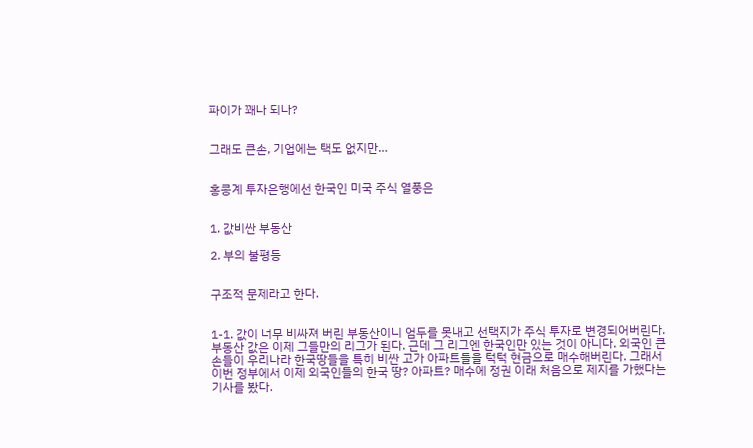파이가 꽤나 되나?


그래도 큰손, 기업에는 택도 없지만…


홍콩계 투자은행에선 한국인 미국 주식 열풍은


1. 값비싼 부동산

2. 부의 불평등


구조적 문제라고 한다.


1-1. 값이 너무 비싸져 버린 부동산이니 엄두를 못내고 선택지가 주식 투자로 변경되어버린다. 부동산 값은 이제 그들만의 리그가 된다. 근데 그 리그엔 한국인만 있는 것이 아니다. 외국인 큰손들이 우리나라 한국땅들을 특히 비싼 고가 아파트들을 턱턱 현금으로 매수해버린다. 그래서 이번 정부에서 이제 외국인들의 한국 땅? 아파트? 매수에 정권 이래 처음으로 제지를 가했다는 기사를 봤다.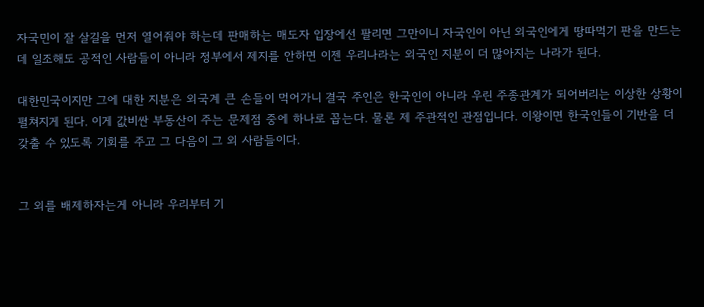자국민이 잘 살길을 먼저 열어줘야 하는데 판매하는 매도자 입장에선 팔리면 그만이니 자국인이 아닌 외국인에게 땅따먹기 판을 만드는데 일조해도 공적인 사람들이 아니라 정부에서 제지를 안하면 이젠 우리나라는 외국인 지분이 더 많아지는 나라가 된다.

대한민국이지만 그에 대한 지분은 외국계 큰 손들이 먹어가니 결국 주인은 한국인이 아니라 우린 주종관계가 되어버리는 이상한 상황이 펼쳐지게 된다. 이게 값비싼 부동산이 주는 문제점 중에 하나로 꼽는다. 물론 제 주관적인 관점입니다. 이왕이면 한국인들이 기반을 더 갖출 수 있도록 기회를 주고 그 다음이 그 외 사람들이다.


그 외를 배제하자는게 아니라 우리부터 기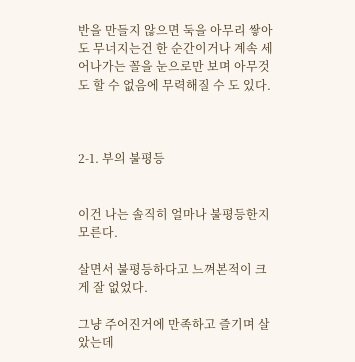반을 만들지 않으면 둑을 아무리 쌓아도 무너지는건 한 순간이거나 계속 세어나가는 꼴을 눈으로만 보며 아무것도 할 수 없음에 무력해질 수 도 있다.



2-1. 부의 불평등


이건 나는 솔직히 얼마나 불평등한지 모른다.

살면서 불평등하다고 느껴본적이 크게 잘 없었다.

그냥 주어진거에 만족하고 즐기며 살았는데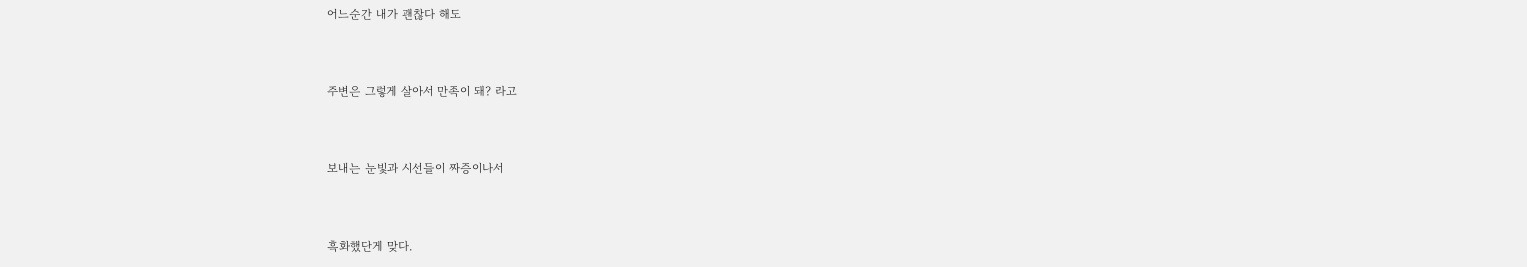어느순간 내가 괜찮다 해도


주변은 그렇게 살아서 만족이 돼? 라고


보내는 눈빛과 시선들이 짜증이나서


흑화했단게 맞다.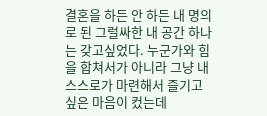결혼을 하든 안 하든 내 명의로 된 그럴싸한 내 공간 하나는 갖고싶었다. 누군가와 힘을 합쳐서가 아니라 그냥 내 스스로가 마련해서 즐기고 싶은 마음이 컸는데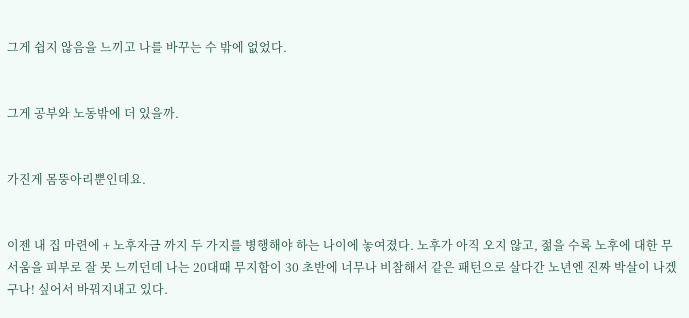그게 쉽지 않음을 느끼고 나를 바꾸는 수 밖에 없었다.


그게 공부와 노동밖에 더 있을까.


가진게 몸뚱아리뿐인데요.


이젠 내 집 마련에 + 노후자금 까지 두 가지를 병행해야 하는 나이에 놓여졌다. 노후가 아직 오지 않고, 젊을 수록 노후에 대한 무서움을 피부로 잘 못 느끼던데 나는 20대때 무지함이 30 초반에 너무나 비참해서 같은 패턴으로 살다간 노년엔 진짜 박살이 나겠구나! 싶어서 바꿔지내고 있다.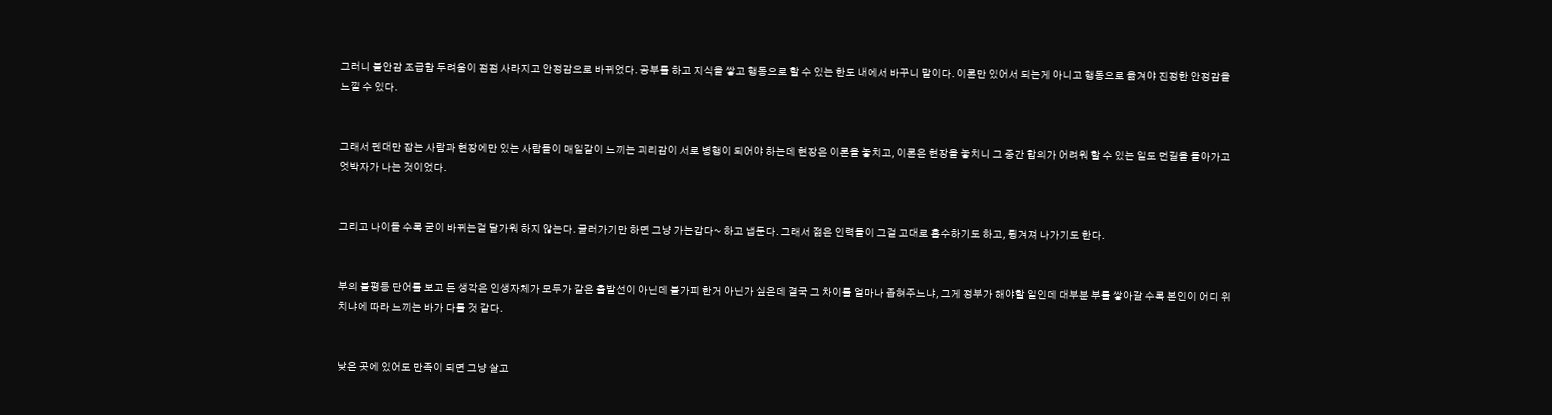그러니 불안감 조급함 두려움이 점점 사라지고 안정감으로 바뀌었다. 공부를 하고 지식을 쌓고 행동으로 할 수 있는 한도 내에서 바꾸니 말이다. 이론만 있어서 되는게 아니고 행동으로 옮겨야 진정한 안정감을 느낄 수 있다.


그래서 펜대만 잡는 사람과 현장에만 있는 사람들이 매일같이 느끼는 괴리감이 서로 병행이 되어야 하는데 현장은 이론을 놓치고, 이론은 현장을 놓치니 그 중간 합의가 어려워 할 수 있는 일도 먼길을 돌아가고 엇박자가 나는 것이었다.


그리고 나이들 수록 굳이 바뀌는걸 달가워 하지 않는다. 굴러가기만 하면 그냥 가는갑다~ 하고 냅둔다. 그래서 젊은 인력들이 그걸 고대로 흡수하기도 하고, 튕겨져 나가기도 한다.


부의 불평등 단어를 보고 든 생각은 인생자체가 모두가 같은 출발선이 아닌데 불가피 한거 아닌가 싶은데 결국 그 차이를 얼마나 좁혀주느냐, 그게 정부가 해야할 일인데 대부분 부를 쌓아갈 수록 본인이 어디 위치냐에 따라 느끼는 바가 다를 것 같다.


낮은 곳에 있어도 만족이 되면 그냥 살고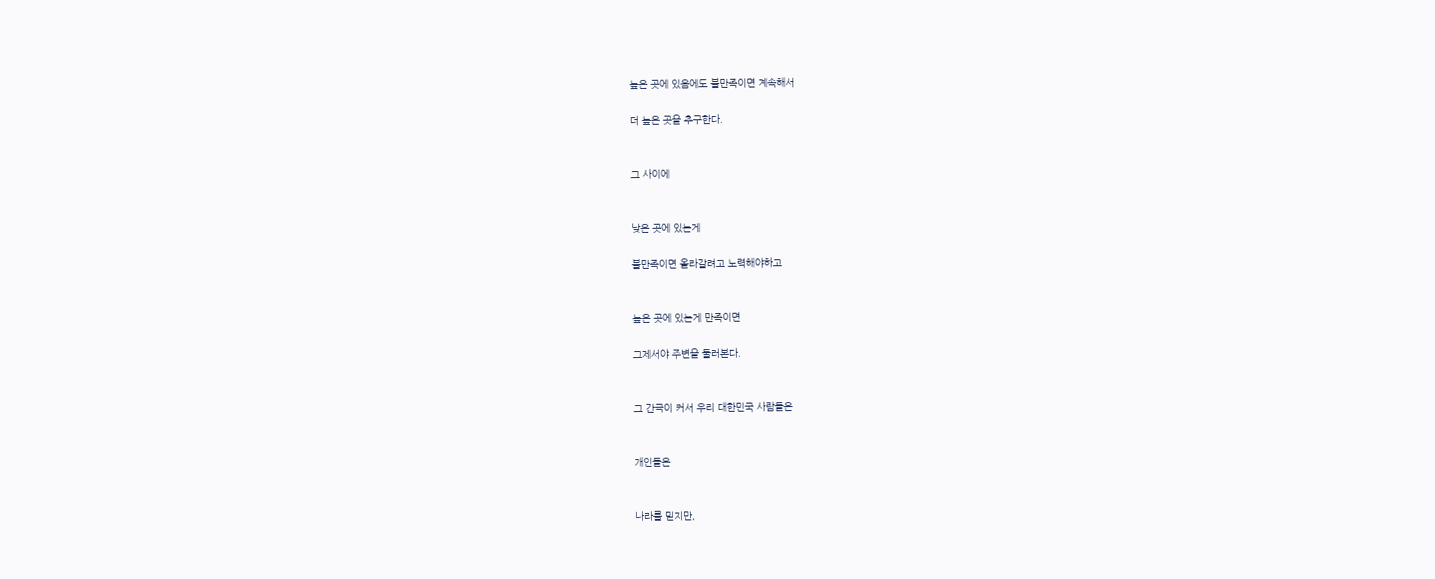높은 곳에 있음에도 불만족이면 계속해서

더 높은 곳을 추구한다.


그 사이에


낮은 곳에 있는게

불만족이면 올라갈려고 노력해야하고


높은 곳에 있는게 만족이면

그제서야 주변을 둘러본다.


그 간극이 커서 우리 대한민국 사람들은


개인들은


나라를 믿지만,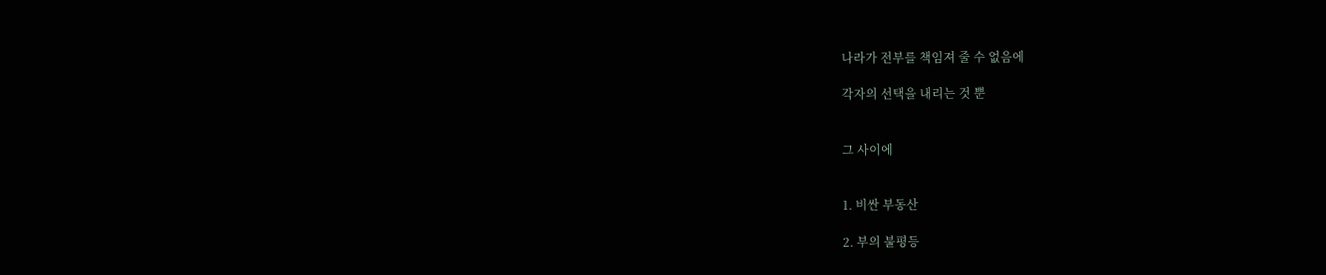나라가 전부를 책임져 줄 수 없음에

각자의 선택을 내리는 것 뿐


그 사이에


1. 비싼 부동산

2. 부의 불평등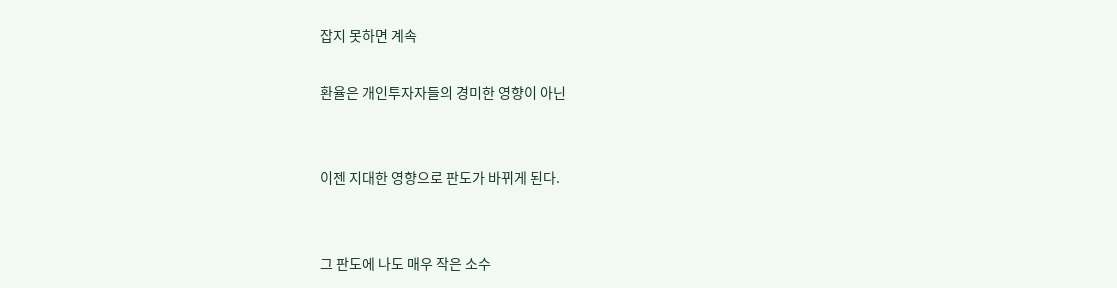잡지 못하면 계속

환율은 개인투자자들의 경미한 영향이 아닌


이젠 지대한 영향으로 판도가 바뀌게 된다.


그 판도에 나도 매우 작은 소수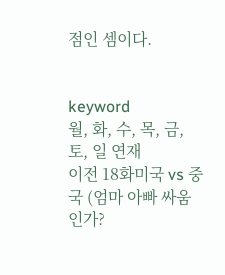점인 셈이다.


keyword
월, 화, 수, 목, 금, 토, 일 연재
이전 18화미국 vs 중국 (엄마 아빠 싸움인가?